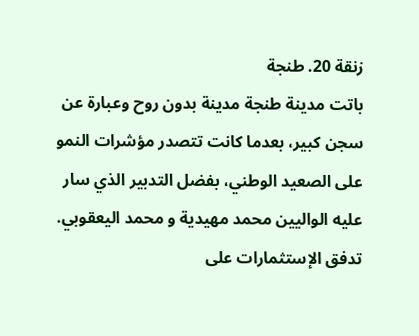زنقة 20. طنجة
باتت مدينة طنجة مدينة بدون روح وعبارة عن سجن كبير، بعدما كانت تتصدر مؤشرات النمو على الصعيد الوطني، بفضل التدبير الذي سار عليه الواليين محمد مهيدية و محمد اليعقوبي.
تدفق الإستثمارات على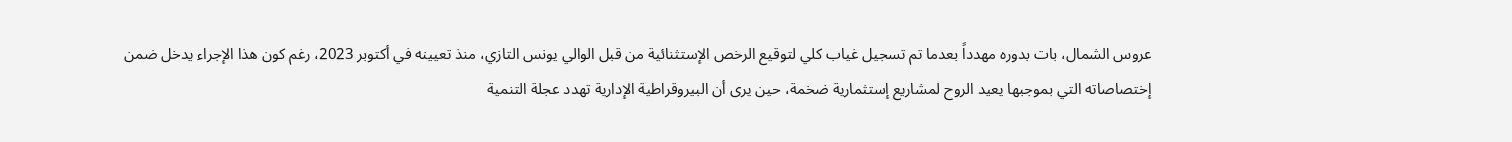عروس الشمال، بات بدوره مهدداً بعدما تم تسجيل غياب كلي لتوقيع الرخص الإستثنائية من قبل الوالي يونس التازي، منذ تعيينه في أكتوبر 2023، رغم كون هذا الإجراء يدخل ضمن إختصاصاته التي بموجبها يعيد الروح لمشاريع إستثمارية ضخمة، حين يرى أن البيروقراطية الإدارية تهدد عجلة التنمية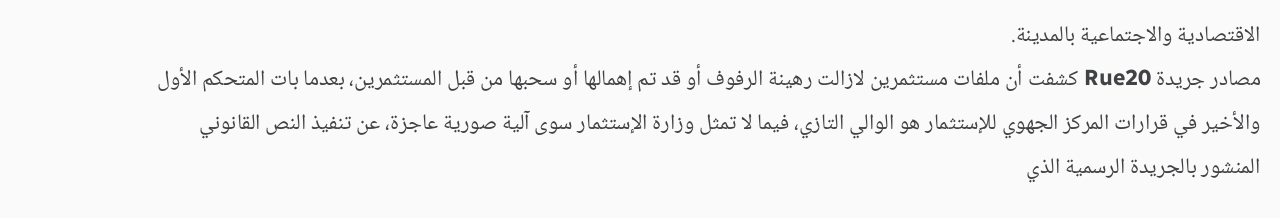الاقتصادية والاجتماعية بالمدينة.
مصادر جريدة Rue20 كشفت أن ملفات مستثمرين لازالت رهينة الرفوف أو قد تم إهمالها أو سحبها من قبل المستثمرين، بعدما بات المتحكم الأول والأخير في قرارات المركز الجهوي للإستثمار هو الوالي التازي، فيما لا تمثل وزارة الإستثمار سوى آلية صورية عاجزة، عن تنفيذ النص القانوني المنشور بالجريدة الرسمية الذي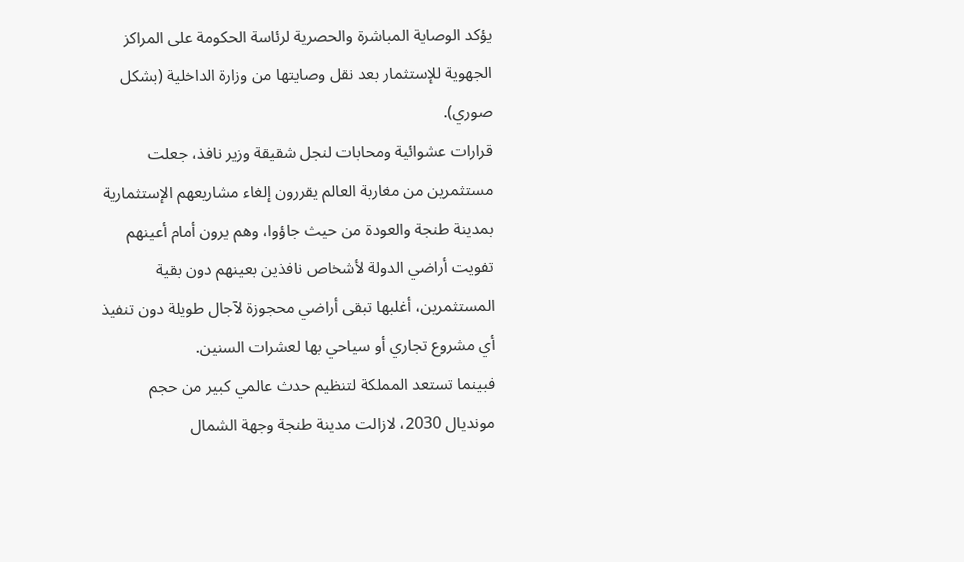يؤكد الوصاية المباشرة والحصرية لرئاسة الحكومة على المراكز الجهوية للإستثمار بعد نقل وصايتها من وزارة الداخلية (بشكل صوري).
قرارات عشوائية ومحابات لنجل شقيقة وزير نافذ، جعلت مستثمرين من مغاربة العالم يقررون إلغاء مشاريعهم الإستثمارية بمدينة طنجة والعودة من حيث جاؤوا، وهم يرون أمام أعينهم تفويت أراضي الدولة لأشخاص نافذين بعينهم دون بقية المستثمرين، أغلبها تبقى أراضي محجوزة لآجال طويلة دون تنفيذ أي مشروع تجاري أو سياحي بها لعشرات السنين.
فبينما تستعد المملكة لتنظيم حدث عالمي كبير من حجم مونديال 2030، لازالت مدينة طنجة وجهة الشمال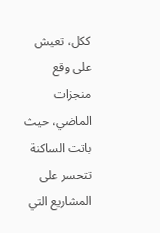ككل، تعيش على وقع منجزات الماضي، حيث باتت الساكنة تتحسر على المشاريع التي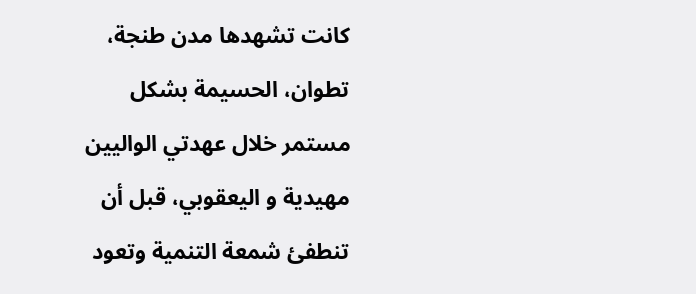كانت تشهدها مدن طنجة، تطوان، الحسيمة بشكل مستمر خلال عهدتي الواليين مهيدية و اليعقوبي، قبل أن تنطفئ شمعة التنمية وتعود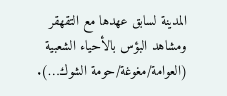المدينة لسابق عهدها مع التقهقر ومشاهد البؤس بالأحياء الشعبية (العوامة/مغوغة/حومة الشوك…).